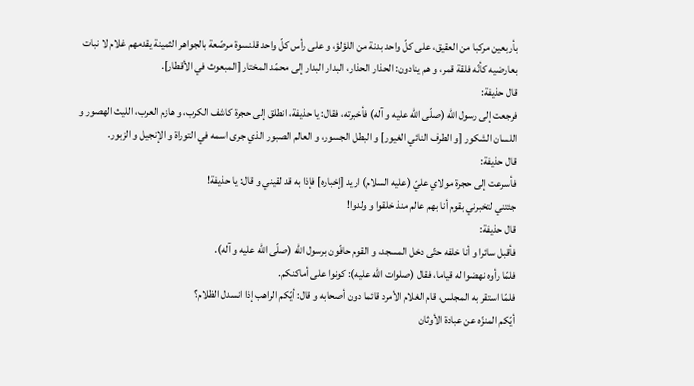بأربعين مركبا من العقيق، على كلّ واحد بدنة من اللؤلؤ، و على رأس كلّ واحد قلنسوة مرصّعة بالجواهر الثمينة يقدمهم غلام لا نبات بعارضيه كأنّه فلقة قمر، و هم ينادون: الحذار الحذار، البدار البدار إلى محمّد المختار [المبعوث في الأقطار].
قال حذيفة:
فرجعت إلى رسول اللّه (صلّى اللّه عليه و آله) فأخبرته، فقال: يا حذيفة، انطلق إلى حجرة كاشف الكرب، و هازم العرب، الليث الهصور و اللسان الشكور [و الطرف النائي الغيور] و البطل الجسور، و العالم الصبور الذي جرى اسمه في التوراة و الإنجيل و الزبور.
قال حذيفة:
فأسرعت إلى حجرة مولاي عليّ (عليه السلام) اريد [إخباره] فإذا به قد لقيني و قال: يا حذيفة!
جئتني لتخبرني بقوم أنا بهم عالم منذ خلقوا و ولدوا!
قال حذيفة:
فأقبل سائرا و أنا خلفه حتّى دخل المسجد، و القوم حافّون برسول اللّه (صلّى اللّه عليه و آله).
فلمّا رأوه نهضوا له قياما، فقال (صلوات الله عليه): كونوا على أماكنكم.
فلمّا استقر به المجلس، قام الغلام الأمرد قائما دون أصحابه و قال: أيّكم الراهب إذا انسدل الظلام؟
أيّكم المنزّه عن عبادة الأوثان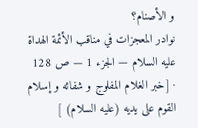و الأصنام؟
نوادر المعجزات في مناقب الأئمة الهداة عليه السلام — الجزء 1 — ص 128 · [خبر الغلام المفلوج و شفائه و إسلام القوم على يديه (عليه السلام) ]